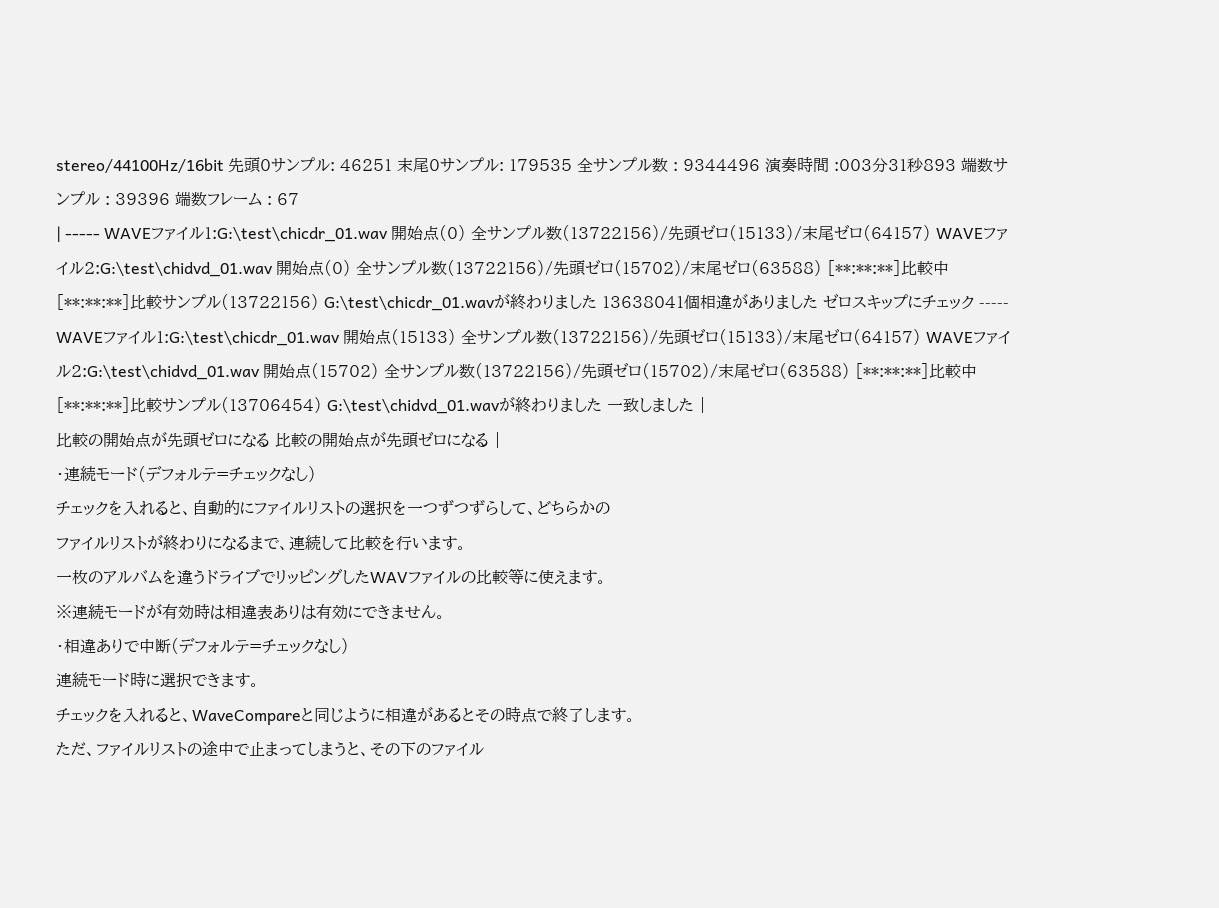stereo/44100Hz/16bit 先頭0サンプル: 46251 末尾0サンプル: 179535 全サンプル数 : 9344496 演奏時間 :003分31秒893 端数サンプル : 39396 端数フレーム : 67
| ----- WAVEファイル1:G:\test\chicdr_01.wav 開始点(0) 全サンプル数(13722156)/先頭ゼロ(15133)/末尾ゼロ(64157) WAVEファイル2:G:\test\chidvd_01.wav 開始点(0) 全サンプル数(13722156)/先頭ゼロ(15702)/末尾ゼロ(63588) [**:**:**]比較中 [**:**:**]比較サンプル(13722156) G:\test\chicdr_01.wavが終わりました 13638041個相違がありました ゼロスキップにチェック ----- WAVEファイル1:G:\test\chicdr_01.wav 開始点(15133) 全サンプル数(13722156)/先頭ゼロ(15133)/末尾ゼロ(64157) WAVEファイル2:G:\test\chidvd_01.wav 開始点(15702) 全サンプル数(13722156)/先頭ゼロ(15702)/末尾ゼロ(63588) [**:**:**]比較中 [**:**:**]比較サンプル(13706454) G:\test\chidvd_01.wavが終わりました 一致しました |
比較の開始点が先頭ゼロになる 比較の開始点が先頭ゼロになる |
・連続モード(デフォルテ=チェックなし)
チェックを入れると、自動的にファイルリストの選択を一つずつずらして、どちらかの
ファイルリストが終わりになるまで、連続して比較を行います。
一枚のアルバムを違うドライブでリッピングしたWAVファイルの比較等に使えます。
※連続モードが有効時は相違表ありは有効にできません。
・相違ありで中断(デフォルテ=チェックなし)
連続モード時に選択できます。
チェックを入れると、WaveCompareと同じように相違があるとその時点で終了します。
ただ、ファイルリストの途中で止まってしまうと、その下のファイル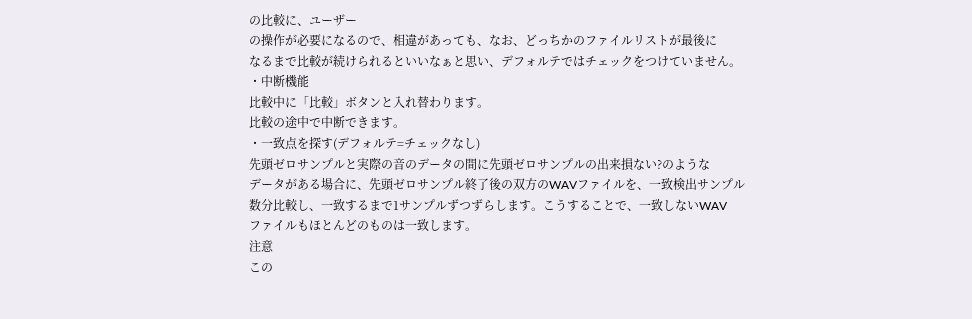の比較に、ユーザー
の操作が必要になるので、相違があっても、なお、どっちかのファイルリストが最後に
なるまで比較が続けられるといいなぁと思い、デフォルテではチェックをつけていません。
・中断機能
比較中に「比較」ボタンと入れ替わります。
比較の途中で中断できます。
・一致点を探す(デフォルテ=チェックなし)
先頭ゼロサンプルと実際の音のデータの間に先頭ゼロサンプルの出来損ない?のような
データがある場合に、先頭ゼロサンプル終了後の双方のWAVファイルを、一致検出サンプル
数分比較し、一致するまで1サンプルずつずらします。こうすることで、一致しないWAV
ファイルもほとんどのものは一致します。
注意
この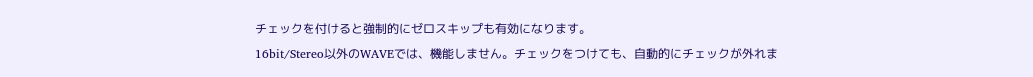チェックを付けると強制的にゼロスキップも有効になります。
16bit/Stereo以外のWAVEでは、機能しません。チェックをつけても、自動的にチェックが外れま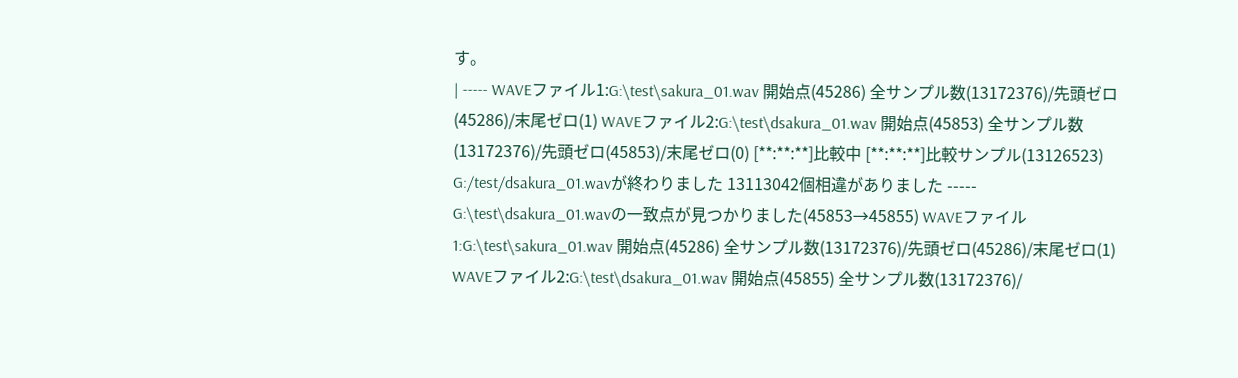す。
| ----- WAVEファイル1:G:\test\sakura_01.wav 開始点(45286) 全サンプル数(13172376)/先頭ゼロ(45286)/末尾ゼロ(1) WAVEファイル2:G:\test\dsakura_01.wav 開始点(45853) 全サンプル数(13172376)/先頭ゼロ(45853)/末尾ゼロ(0) [**:**:**]比較中 [**:**:**]比較サンプル(13126523) G:/test/dsakura_01.wavが終わりました 13113042個相違がありました ----- G:\test\dsakura_01.wavの一致点が見つかりました(45853→45855) WAVEファイル1:G:\test\sakura_01.wav 開始点(45286) 全サンプル数(13172376)/先頭ゼロ(45286)/末尾ゼロ(1) WAVEファイル2:G:\test\dsakura_01.wav 開始点(45855) 全サンプル数(13172376)/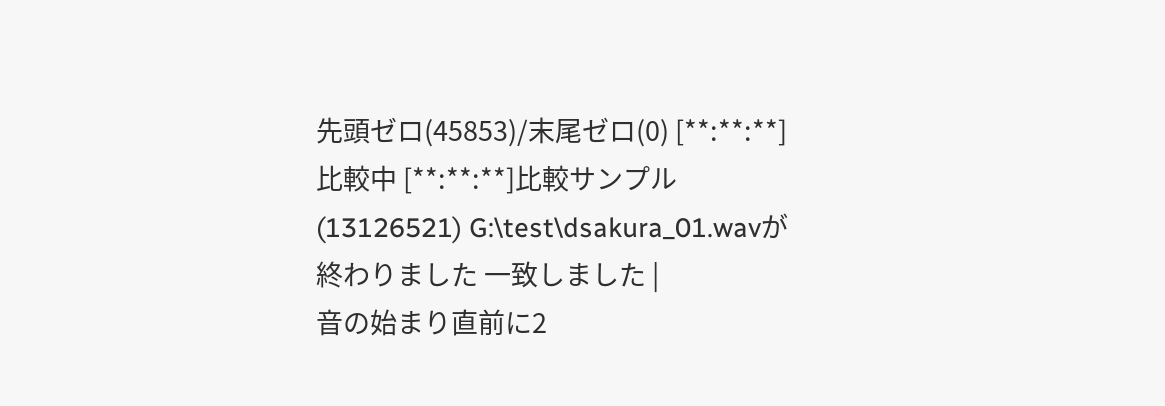先頭ゼロ(45853)/末尾ゼロ(0) [**:**:**]比較中 [**:**:**]比較サンプル(13126521) G:\test\dsakura_01.wavが終わりました 一致しました |
音の始まり直前に2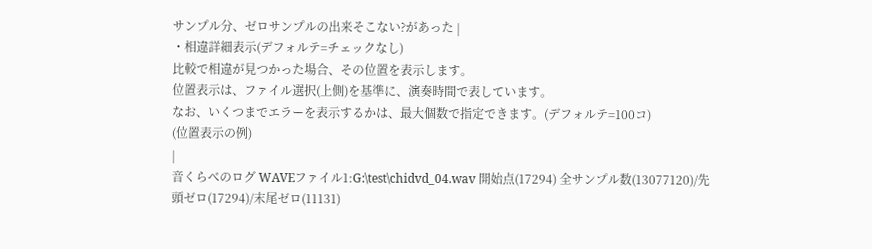サンプル分、ゼロサンプルの出来そこない?があった |
・相違詳細表示(デフォルテ=チェックなし)
比較で相違が見つかった場合、その位置を表示します。
位置表示は、ファイル選択(上側)を基準に、演奏時間で表しています。
なお、いくつまでエラーを表示するかは、最大個数で指定できます。(デフォルテ=100コ)
(位置表示の例)
|
音くらべのログ WAVEファイル1:G:\test\chidvd_04.wav 開始点(17294) 全サンプル数(13077120)/先頭ゼロ(17294)/末尾ゼロ(11131)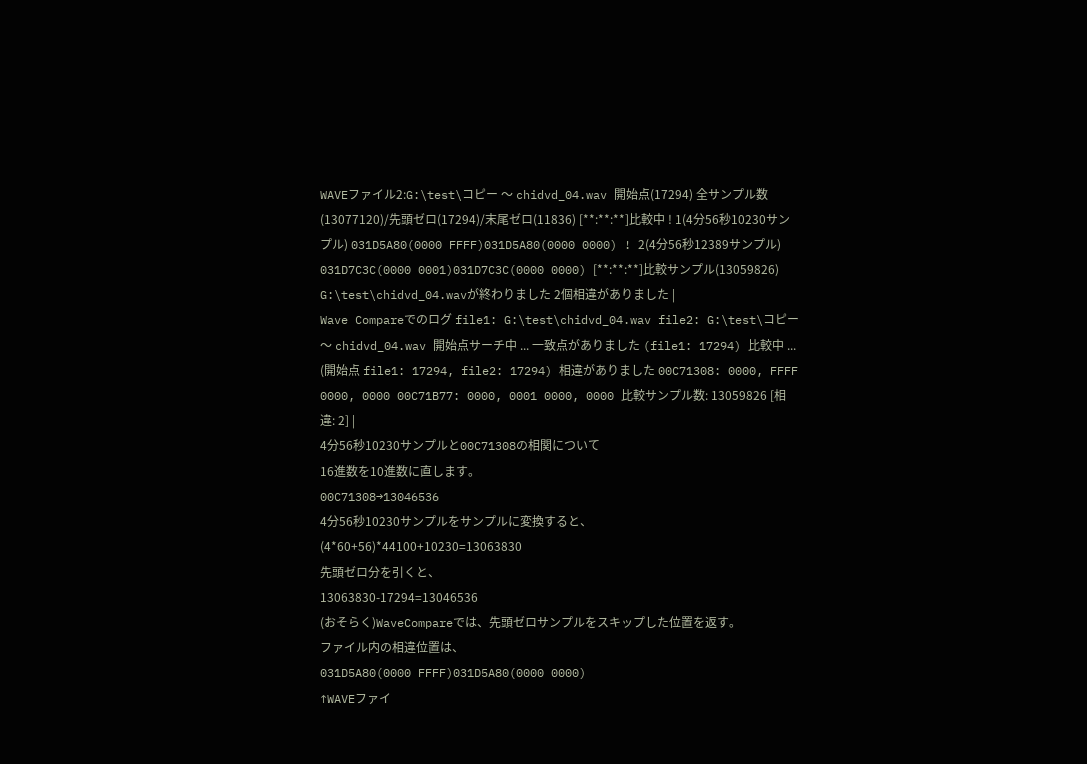WAVEファイル2:G:\test\コピー 〜 chidvd_04.wav 開始点(17294) 全サンプル数(13077120)/先頭ゼロ(17294)/末尾ゼロ(11836) [**:**:**]比較中 ! 1(4分56秒10230サンプル) 031D5A80(0000 FFFF)031D5A80(0000 0000) ! 2(4分56秒12389サンプル) 031D7C3C(0000 0001)031D7C3C(0000 0000) [**:**:**]比較サンプル(13059826) G:\test\chidvd_04.wavが終わりました 2個相違がありました |
Wave Compareでのログ file1: G:\test\chidvd_04.wav file2: G:\test\コピー 〜 chidvd_04.wav 開始点サーチ中 ... 一致点がありました (file1: 17294) 比較中 ... (開始点 file1: 17294, file2: 17294) 相違がありました 00C71308: 0000, FFFF 0000, 0000 00C71B77: 0000, 0001 0000, 0000 比較サンプル数: 13059826 [相違: 2] |
4分56秒10230サンプルと00C71308の相関について
16進数を10進数に直します。
00C71308→13046536
4分56秒10230サンプルをサンプルに変換すると、
(4*60+56)*44100+10230=13063830
先頭ゼロ分を引くと、
13063830-17294=13046536
(おそらく)WaveCompareでは、先頭ゼロサンプルをスキップした位置を返す。
ファイル内の相違位置は、
031D5A80(0000 FFFF)031D5A80(0000 0000)
↑WAVEファイ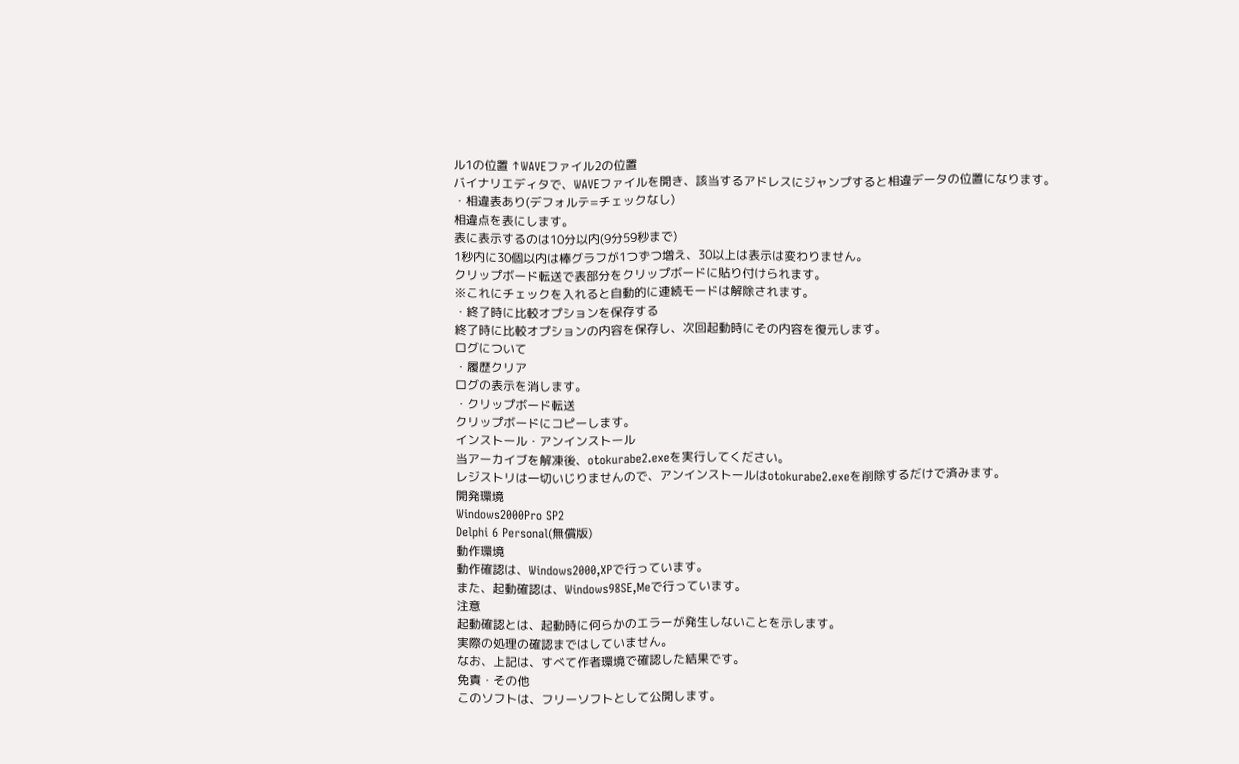ル1の位置 ↑WAVEファイル2の位置
バイナリエディタで、WAVEファイルを開き、該当するアドレスにジャンプすると相違データの位置になります。
・相違表あり(デフォルテ=チェックなし)
相違点を表にします。
表に表示するのは10分以内(9分59秒まで)
1秒内に30個以内は棒グラフが1つずつ増え、30以上は表示は変わりません。
クリップボード転送で表部分をクリップボードに貼り付けられます。
※これにチェックを入れると自動的に連続モードは解除されます。
・終了時に比較オプションを保存する
終了時に比較オプションの内容を保存し、次回起動時にその内容を復元します。
ログについて
・履歴クリア
ログの表示を消します。
・クリップボード転送
クリップボードにコピーします。
インストール・アンインストール
当アーカイブを解凍後、otokurabe2.exeを実行してください。
レジストリは一切いじりませんので、アンインストールはotokurabe2.exeを削除するだけで済みます。
開発環境
Windows2000Pro SP2
Delphi 6 Personal(無償版)
動作環境
動作確認は、Windows2000,XPで行っています。
また、起動確認は、Windows98SE,Meで行っています。
注意
起動確認とは、起動時に何らかのエラーが発生しないことを示します。
実際の処理の確認まではしていません。
なお、上記は、すべて作者環境で確認した結果です。
免責・その他
このソフトは、フリーソフトとして公開します。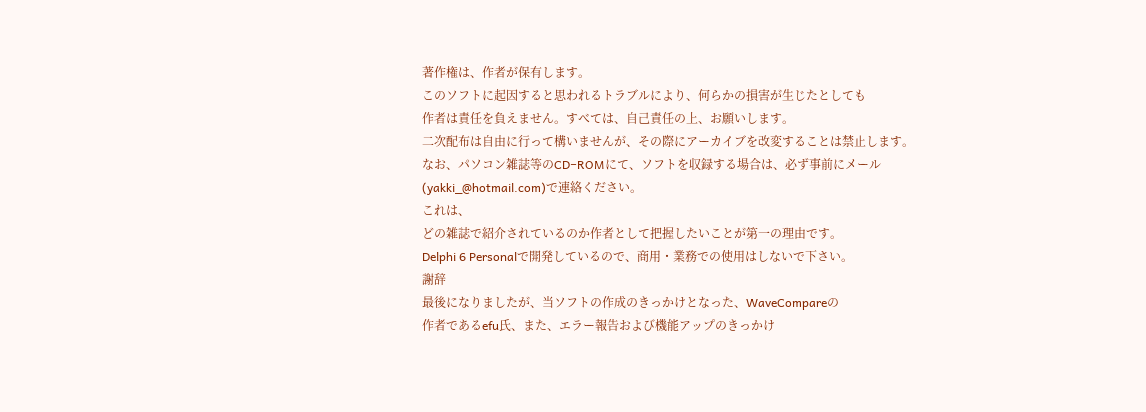著作権は、作者が保有します。
このソフトに起因すると思われるトラブルにより、何らかの損害が生じたとしても
作者は責任を負えません。すべては、自己責任の上、お願いします。
二次配布は自由に行って構いませんが、その際にアーカイブを改変することは禁止します。
なお、パソコン雑誌等のCD−ROMにて、ソフトを収録する場合は、必ず事前にメール
(yakki_@hotmail.com)で連絡ください。
これは、
どの雑誌で紹介されているのか作者として把握したいことが第一の理由です。
Delphi 6 Personalで開発しているので、商用・業務での使用はしないで下さい。
謝辞
最後になりましたが、当ソフトの作成のきっかけとなった、WaveCompareの
作者であるefu氏、また、エラー報告および機能アップのきっかけ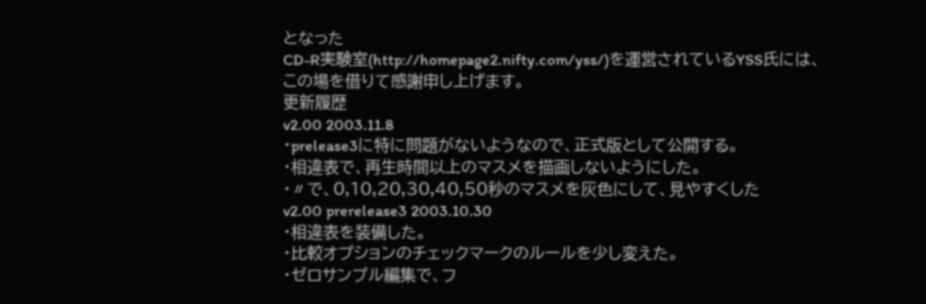となった
CD-R実験室(http://homepage2.nifty.com/yss/)を運営されているYSS氏には、
この場を借りて感謝申し上げます。
更新履歴
v2.00 2003.11.8
・prelease3に特に問題がないようなので、正式版として公開する。
・相違表で、再生時間以上のマスメを描画しないようにした。
・〃で、0,10,20,30,40,50秒のマスメを灰色にして、見やすくした
v2.00 prerelease3 2003.10.30
・相違表を装備した。
・比較オプションのチェックマークのルールを少し変えた。
・ゼロサンプル編集で、フ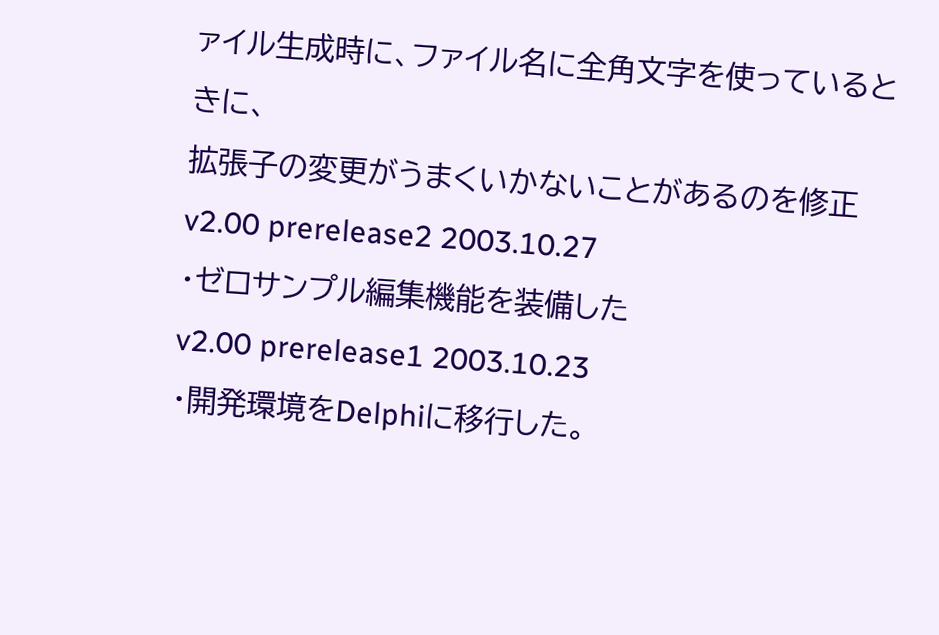ァイル生成時に、ファイル名に全角文字を使っているときに、
拡張子の変更がうまくいかないことがあるのを修正
v2.00 prerelease2 2003.10.27
・ゼロサンプル編集機能を装備した
v2.00 prerelease1 2003.10.23
・開発環境をDelphiに移行した。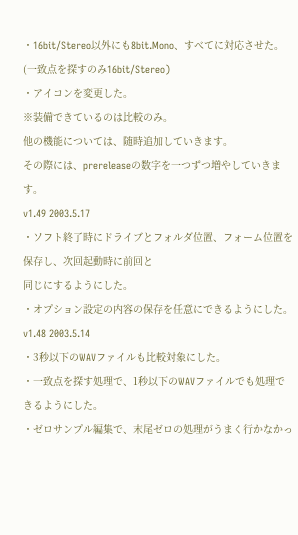・16bit/Stereo以外にも8bit.Mono、すべてに対応させた。(一致点を探すのみ16bit/Stereo)
・アイコンを変更した。
※装備できているのは比較のみ。
他の機能については、随時追加していきます。
その際には、prereleaseの数字を一つずつ増やしていきます。
v1.49 2003.5.17
・ソフト終了時にドライブとフォルダ位置、フォーム位置を保存し、次回起動時に前回と
同じにするようにした。
・オプション設定の内容の保存を任意にできるようにした。
v1.48 2003.5.14
・3秒以下のWAVファイルも比較対象にした。
・一致点を探す処理で、1秒以下のWAVファイルでも処理できるようにした。
・ゼロサンプル編集で、末尾ゼロの処理がうまく行かなかっ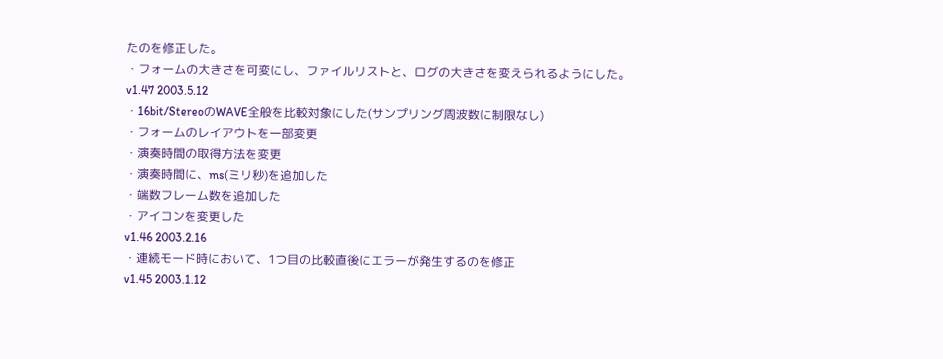たのを修正した。
・フォームの大きさを可変にし、ファイルリストと、ログの大きさを変えられるようにした。
v1.47 2003.5.12
・16bit/StereoのWAVE全般を比較対象にした(サンプリング周波数に制限なし)
・フォームのレイアウトを一部変更
・演奏時間の取得方法を変更
・演奏時間に、ms(ミリ秒)を追加した
・端数フレーム数を追加した
・アイコンを変更した
v1.46 2003.2.16
・連続モード時において、1つ目の比較直後にエラーが発生するのを修正
v1.45 2003.1.12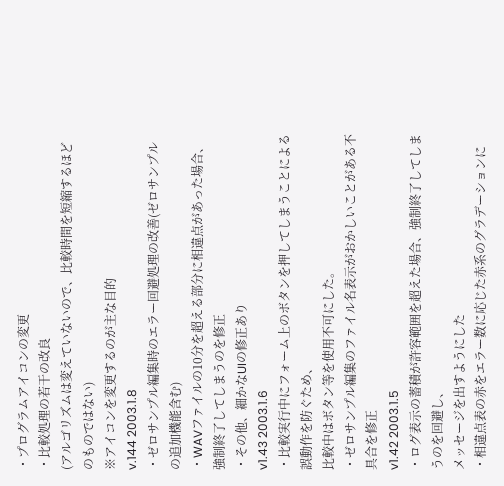・プログラムアイコンの変更
・比較処理の若干の改良
(アルゴリズムは変えていないので、比較時間を短縮するほどのものではない)
※アイコンを変更するのが主な目的
v.144 2003.1.8
・ゼロサンプル編集時のエラー回避処理の改善(ゼロサンプルの追加機能含む)
・WAVファイルの10分を超える部分に相違点があった場合、強制終了してしまうのを修正
・その他、細かなUIの修正あり
v1.43 2003.1.6
・比較実行中にフォーム上のボタンを押してしまうことによる誤動作を防ぐため、
比較中はボタン等を使用不可にした。
・ゼロサンプル編集のファイル名表示がおかしいことがある不具合を修正
v1.42 2003.1.5
・ログ表示の蓄積が許容範囲を超えた場合、強制終了してしまうのを回避し、
メッセージを出すようにした
・相違点表の赤をエラー数に応じた赤系のグラデーションに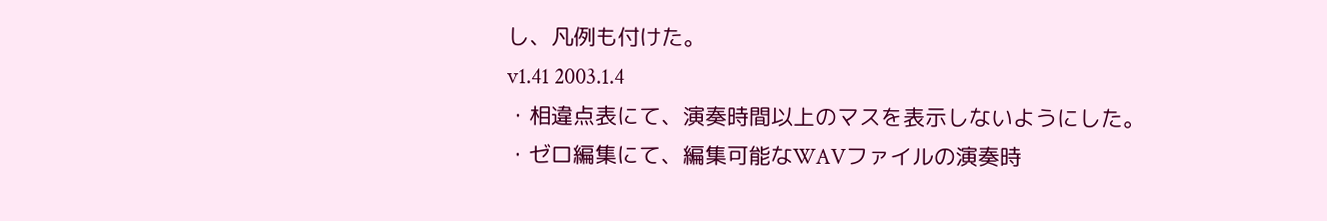し、凡例も付けた。
v1.41 2003.1.4
・相違点表にて、演奏時間以上のマスを表示しないようにした。
・ゼロ編集にて、編集可能なWAVファイルの演奏時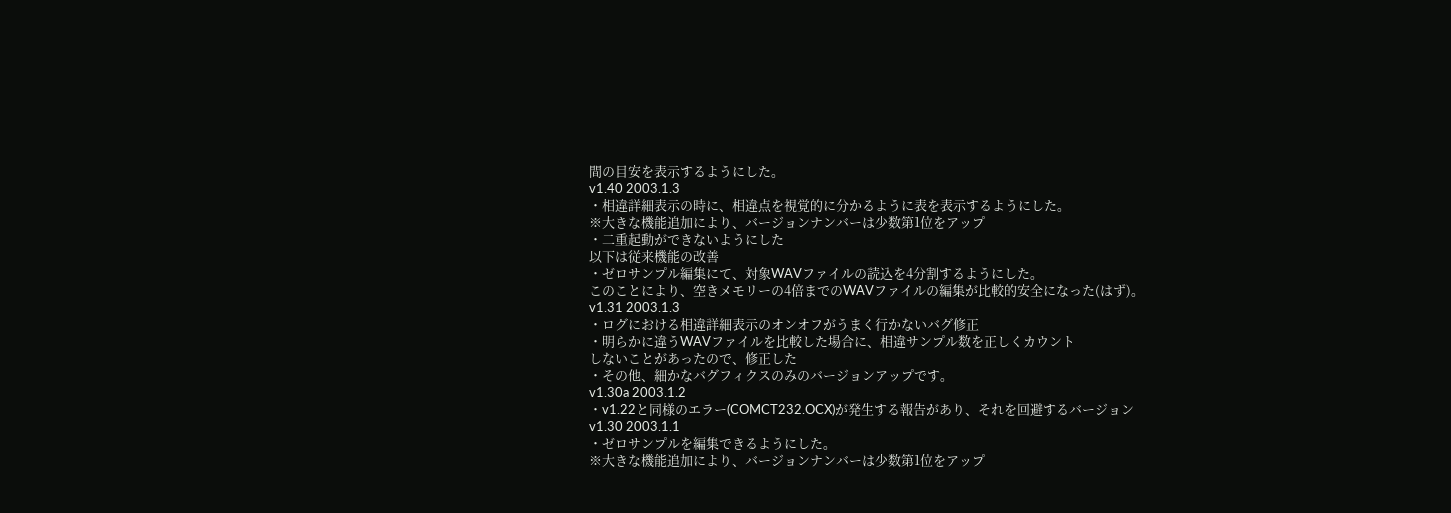間の目安を表示するようにした。
v1.40 2003.1.3
・相違詳細表示の時に、相違点を視覚的に分かるように表を表示するようにした。
※大きな機能追加により、バージョンナンバーは少数第1位をアップ
・二重起動ができないようにした
以下は従来機能の改善
・ゼロサンプル編集にて、対象WAVファイルの読込を4分割するようにした。
このことにより、空きメモリーの4倍までのWAVファイルの編集が比較的安全になった(はず)。
v1.31 2003.1.3
・ログにおける相違詳細表示のオンオフがうまく行かないバグ修正
・明らかに違うWAVファイルを比較した場合に、相違サンプル数を正しくカウント
しないことがあったので、修正した
・その他、細かなバグフィクスのみのバージョンアップです。
v1.30a 2003.1.2
・v1.22と同様のエラー(COMCT232.OCX)が発生する報告があり、それを回避するバージョン
v1.30 2003.1.1
・ゼロサンプルを編集できるようにした。
※大きな機能追加により、バージョンナンバーは少数第1位をアップ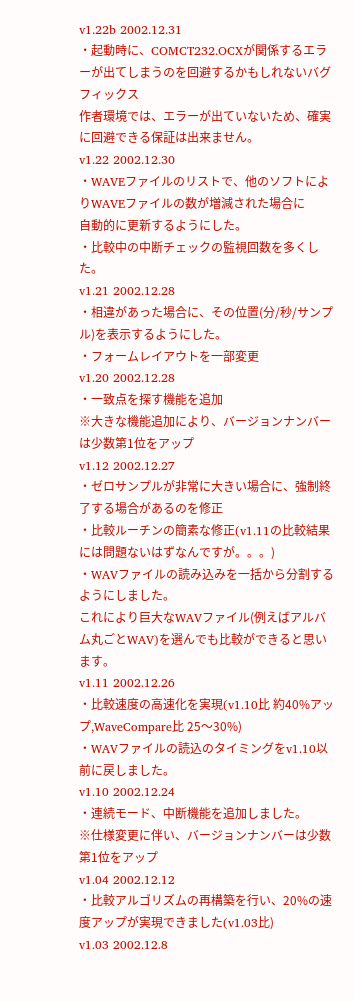v1.22b 2002.12.31
・起動時に、COMCT232.OCXが関係するエラーが出てしまうのを回避するかもしれないバグフィックス
作者環境では、エラーが出ていないため、確実に回避できる保証は出来ません。
v1.22 2002.12.30
・WAVEファイルのリストで、他のソフトによりWAVEファイルの数が増減された場合に
自動的に更新するようにした。
・比較中の中断チェックの監視回数を多くした。
v1.21 2002.12.28
・相違があった場合に、その位置(分/秒/サンプル)を表示するようにした。
・フォームレイアウトを一部変更
v1.20 2002.12.28
・一致点を探す機能を追加
※大きな機能追加により、バージョンナンバーは少数第1位をアップ
v1.12 2002.12.27
・ゼロサンプルが非常に大きい場合に、強制終了する場合があるのを修正
・比較ルーチンの簡素な修正(v1.11の比較結果には問題ないはずなんですが。。。)
・WAVファイルの読み込みを一括から分割するようにしました。
これにより巨大なWAVファイル(例えばアルバム丸ごとWAV)を選んでも比較ができると思います。
v1.11 2002.12.26
・比較速度の高速化を実現(v1.10比 約40%アップ,WaveCompare比 25〜30%)
・WAVファイルの読込のタイミングをv1.10以前に戻しました。
v1.10 2002.12.24
・連続モード、中断機能を追加しました。
※仕様変更に伴い、バージョンナンバーは少数第1位をアップ
v1.04 2002.12.12
・比較アルゴリズムの再構築を行い、20%の速度アップが実現できました(v1.03比)
v1.03 2002.12.8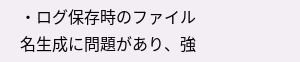・ログ保存時のファイル名生成に問題があり、強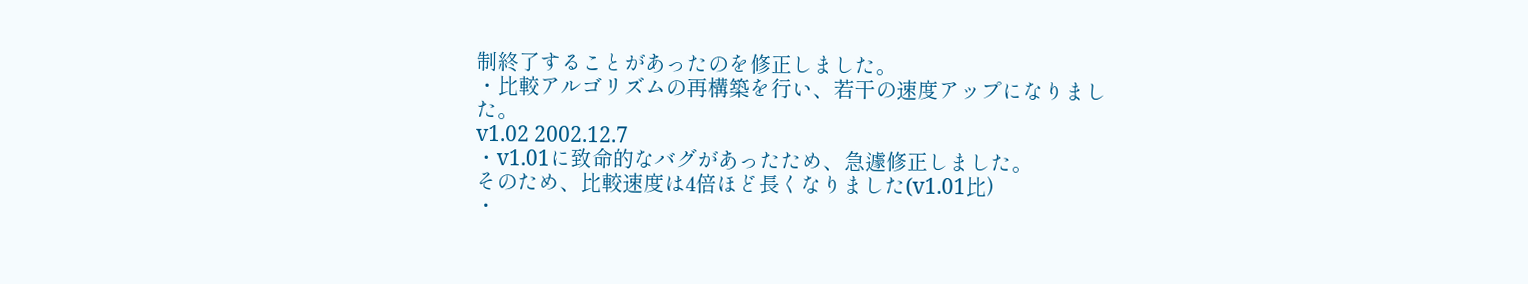制終了することがあったのを修正しました。
・比較アルゴリズムの再構築を行い、若干の速度アップになりました。
v1.02 2002.12.7
・v1.01に致命的なバグがあったため、急遽修正しました。
そのため、比較速度は4倍ほど長くなりました(v1.01比)
・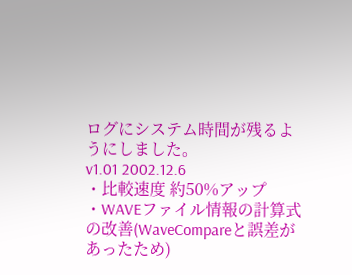ログにシステム時間が残るようにしました。
v1.01 2002.12.6
・比較速度 約50%アップ
・WAVEファイル情報の計算式の改善(WaveCompareと誤差があったため)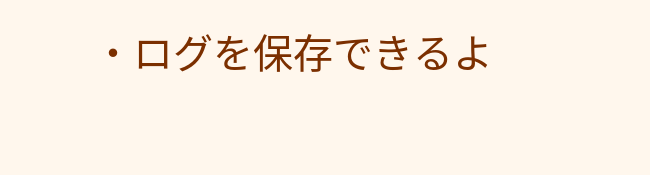・ログを保存できるよ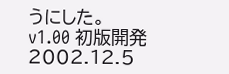うにした。
v1.00 初版開発 2002.12.5